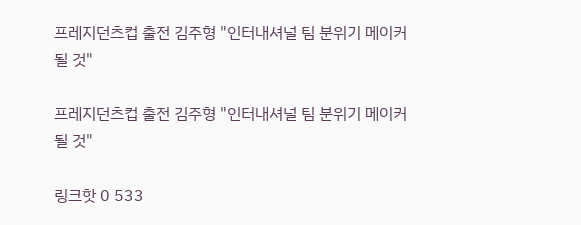프레지던츠컵 출전 김주형 "인터내셔널 팀 분위기 메이커 될 것"

프레지던츠컵 출전 김주형 "인터내셔널 팀 분위기 메이커 될 것"

링크핫 0 533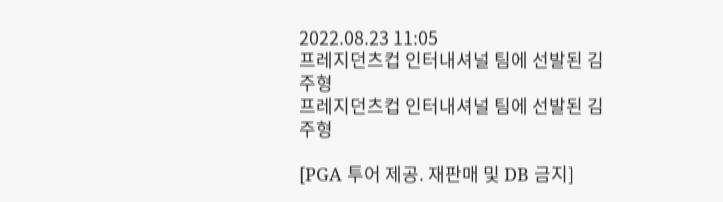2022.08.23 11:05
프레지던츠컵 인터내셔널 팀에 선발된 김주형
프레지던츠컵 인터내셔널 팀에 선발된 김주형

[PGA 투어 제공. 재판매 및 DB 금지]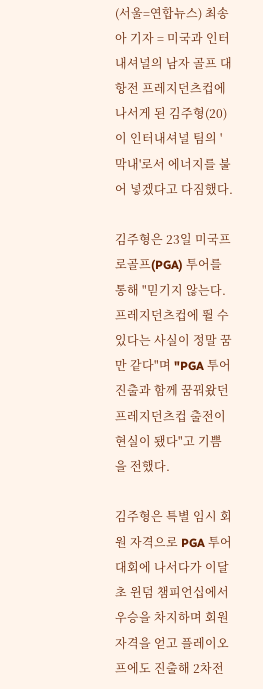(서울=연합뉴스) 최송아 기자 = 미국과 인터내셔널의 남자 골프 대항전 프레지던츠컵에 나서게 된 김주형(20)이 인터내셔널 팀의 '막내'로서 에너지를 불어 넣겠다고 다짐했다.

김주형은 23일 미국프로골프(PGA) 투어를 통해 "믿기지 않는다. 프레지던츠컵에 뛸 수 있다는 사실이 정말 꿈만 같다"며 "PGA 투어 진출과 함께 꿈꿔왔던 프레지던츠컵 출전이 현실이 됐다"고 기쁨을 전했다.

김주형은 특별 임시 회원 자격으로 PGA 투어 대회에 나서다가 이달 초 윈덤 챔피언십에서 우승을 차지하며 회원 자격을 얻고 플레이오프에도 진출해 2차전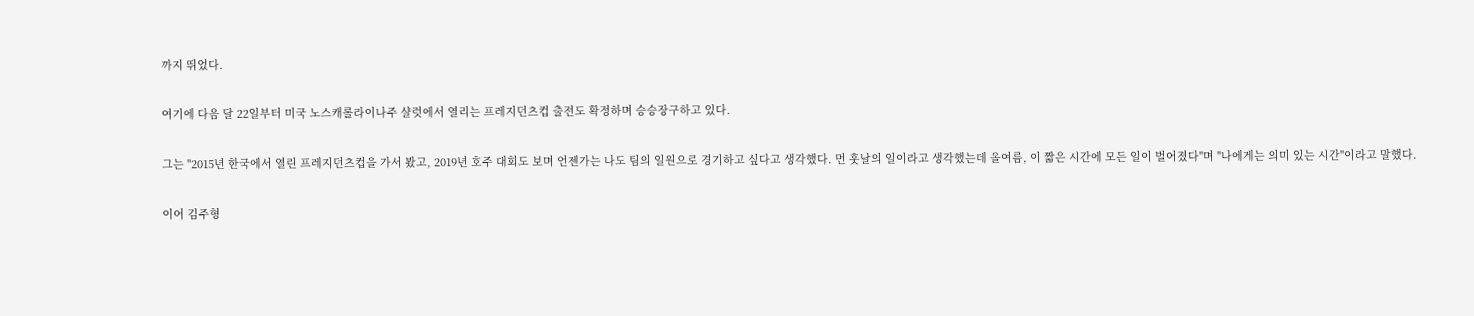까지 뛰었다.

여기에 다음 달 22일부터 미국 노스캐롤라이나주 샬럿에서 열리는 프레지던츠컵 출전도 확정하며 승승장구하고 있다.

그는 "2015년 한국에서 열린 프레지던츠컵을 가서 봤고, 2019년 호주 대회도 보며 언젠가는 나도 팀의 일원으로 경기하고 싶다고 생각했다. 먼 훗날의 일이라고 생각했는데 올여름, 이 짧은 시간에 모든 일이 벌어졌다"며 "나에게는 의미 있는 시간"이라고 말했다.

이어 김주형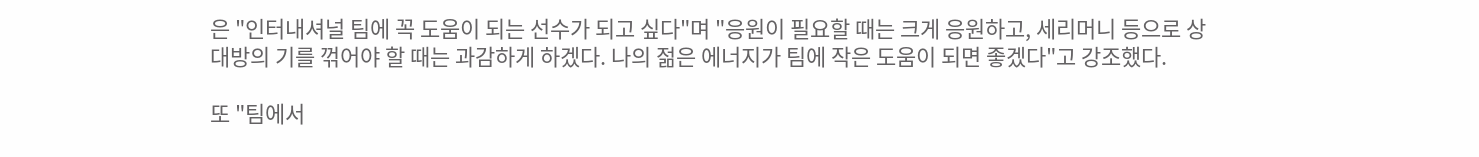은 "인터내셔널 팀에 꼭 도움이 되는 선수가 되고 싶다"며 "응원이 필요할 때는 크게 응원하고, 세리머니 등으로 상대방의 기를 꺾어야 할 때는 과감하게 하겠다. 나의 젊은 에너지가 팀에 작은 도움이 되면 좋겠다"고 강조했다.

또 "팀에서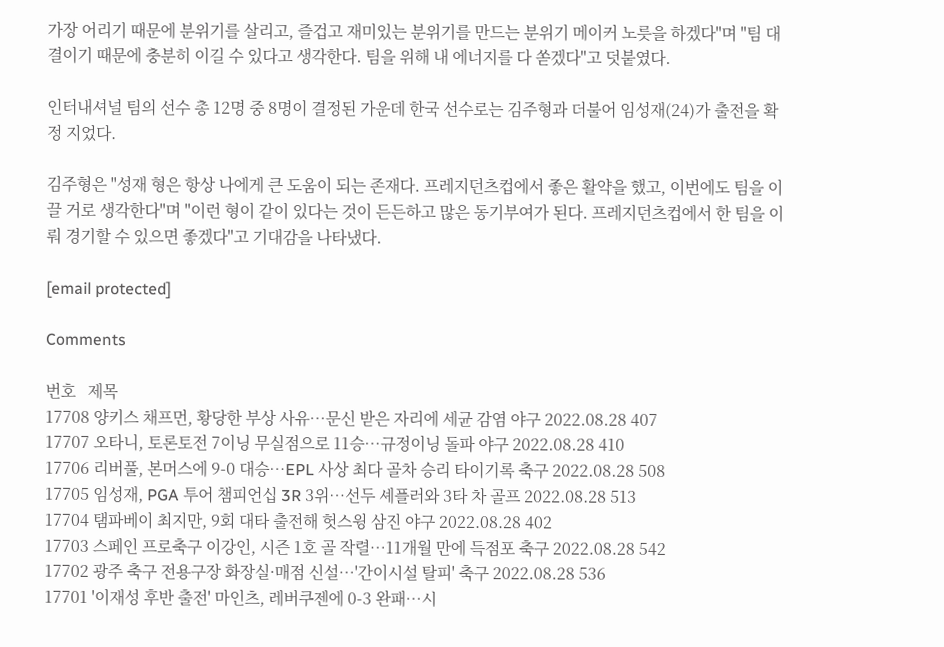가장 어리기 때문에 분위기를 살리고, 즐겁고 재미있는 분위기를 만드는 분위기 메이커 노릇을 하겠다"며 "팀 대결이기 때문에 충분히 이길 수 있다고 생각한다. 팀을 위해 내 에너지를 다 쏟겠다"고 덧붙였다.

인터내셔널 팀의 선수 총 12명 중 8명이 결정된 가운데 한국 선수로는 김주형과 더불어 임성재(24)가 출전을 확정 지었다.

김주형은 "성재 형은 항상 나에게 큰 도움이 되는 존재다. 프레지던츠컵에서 좋은 활약을 했고, 이번에도 팀을 이끌 거로 생각한다"며 "이런 형이 같이 있다는 것이 든든하고 많은 동기부여가 된다. 프레지던츠컵에서 한 팀을 이뤄 경기할 수 있으면 좋겠다"고 기대감을 나타냈다.

[email protected]

Comments

번호   제목
17708 양키스 채프먼, 황당한 부상 사유…문신 받은 자리에 세균 감염 야구 2022.08.28 407
17707 오타니, 토론토전 7이닝 무실점으로 11승…규정이닝 돌파 야구 2022.08.28 410
17706 리버풀, 본머스에 9-0 대승…EPL 사상 최다 골차 승리 타이기록 축구 2022.08.28 508
17705 임성재, PGA 투어 챔피언십 3R 3위…선두 셰플러와 3타 차 골프 2022.08.28 513
17704 탬파베이 최지만, 9회 대타 출전해 헛스윙 삼진 야구 2022.08.28 402
17703 스페인 프로축구 이강인, 시즌 1호 골 작렬…11개월 만에 득점포 축구 2022.08.28 542
17702 광주 축구 전용구장 화장실·매점 신설…'간이시설 탈피' 축구 2022.08.28 536
17701 '이재성 후반 출전' 마인츠, 레버쿠젠에 0-3 완패…시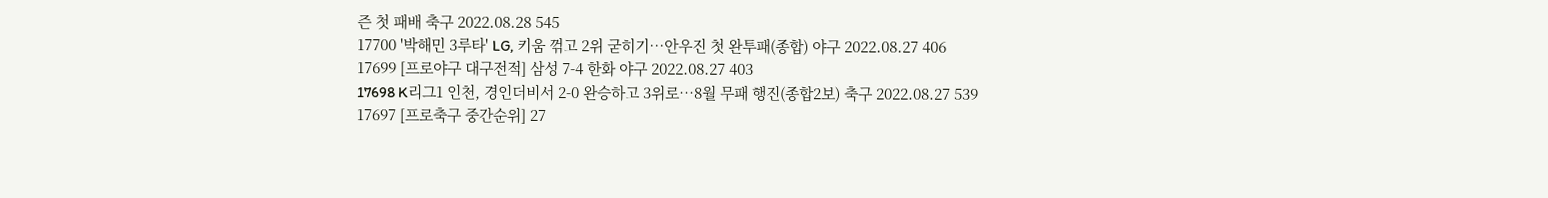즌 첫 패배 축구 2022.08.28 545
17700 '박해민 3루타' LG, 키움 꺾고 2위 굳히기…안우진 첫 완투패(종합) 야구 2022.08.27 406
17699 [프로야구 대구전적] 삼성 7-4 한화 야구 2022.08.27 403
17698 K리그1 인천, 경인더비서 2-0 완승하고 3위로…8월 무패 행진(종합2보) 축구 2022.08.27 539
17697 [프로축구 중간순위] 27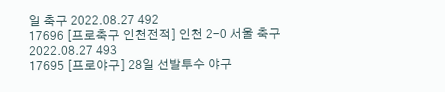일 축구 2022.08.27 492
17696 [프로축구 인천전적] 인천 2-0 서울 축구 2022.08.27 493
17695 [프로야구] 28일 선발투수 야구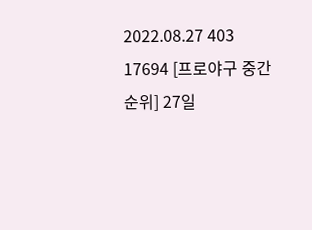2022.08.27 403
17694 [프로야구 중간순위] 27일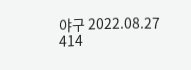야구 2022.08.27 414